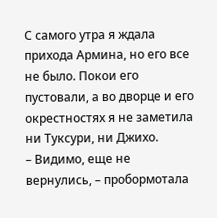С самого утра я ждала прихода Армина, но его все не было. Покои его пустовали, а во дворце и его окрестностях я не заметила ни Туксури, ни Джихо.
– Видимо, еще не вернулись, – пробормотала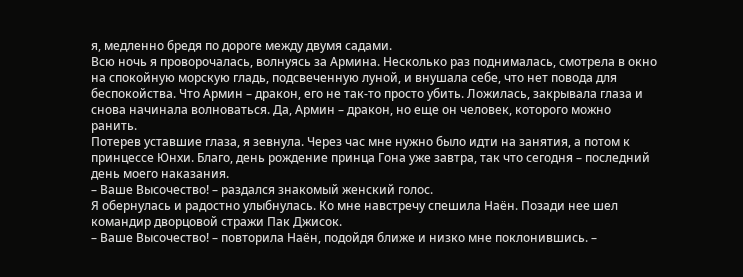я, медленно бредя по дороге между двумя садами.
Всю ночь я проворочалась, волнуясь за Армина. Несколько раз поднималась, смотрела в окно на спокойную морскую гладь, подсвеченную луной, и внушала себе, что нет повода для беспокойства. Что Армин – дракон, его не так-то просто убить. Ложилась, закрывала глаза и снова начинала волноваться. Да, Армин – дракон, но еще он человек, которого можно ранить.
Потерев уставшие глаза, я зевнула. Через час мне нужно было идти на занятия, а потом к принцессе Юнхи. Благо, день рождение принца Гона уже завтра, так что сегодня – последний день моего наказания.
– Ваше Высочество! – раздался знакомый женский голос.
Я обернулась и радостно улыбнулась. Ко мне навстречу спешила Наён. Позади нее шел командир дворцовой стражи Пак Джисок.
– Ваше Высочество! – повторила Наён, подойдя ближе и низко мне поклонившись. –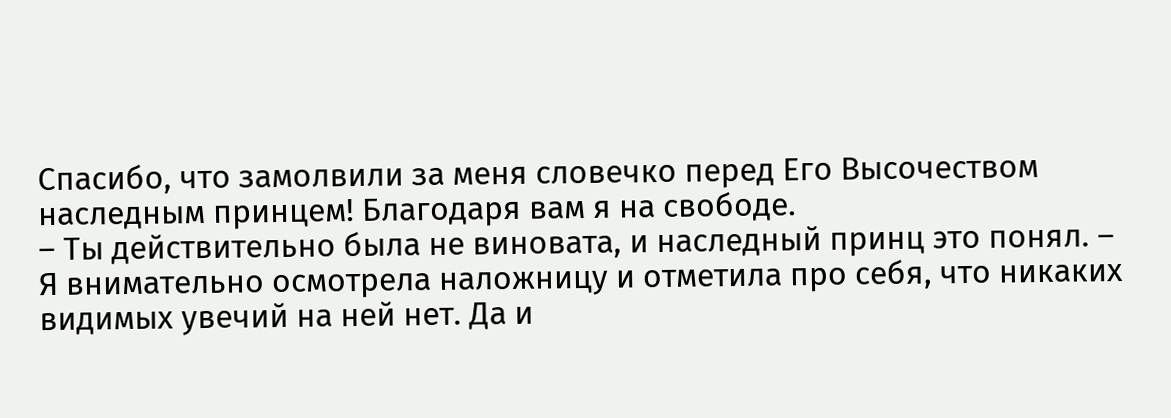Спасибо, что замолвили за меня словечко перед Его Высочеством наследным принцем! Благодаря вам я на свободе.
– Ты действительно была не виновата, и наследный принц это понял. – Я внимательно осмотрела наложницу и отметила про себя, что никаких видимых увечий на ней нет. Да и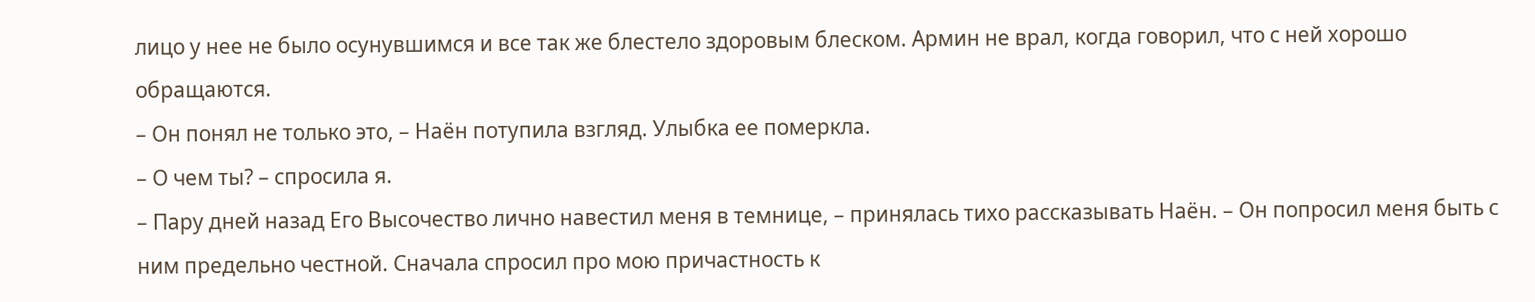лицо у нее не было осунувшимся и все так же блестело здоровым блеском. Армин не врал, когда говорил, что с ней хорошо обращаются.
– Он понял не только это, – Наён потупила взгляд. Улыбка ее померкла.
– О чем ты? – спросила я.
– Пару дней назад Его Высочество лично навестил меня в темнице, – принялась тихо рассказывать Наён. – Он попросил меня быть с ним предельно честной. Сначала спросил про мою причастность к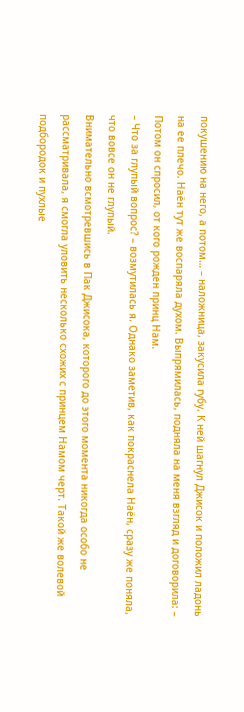покушению на него, а потом… – наложница, закусила губу. К ней шагнул Джисок и положил ладонь на ее плечо. Наён тут же воспаряла духом. Выпрямилась, подняла на меня взгляд и договорила: – Потом он спросил, от кого рожден принц Нам.
– Что за глупый вопрос? – возмутилась я. Однако заметив, как покраснела Наён, сразу же поняла, что вовсе он не глупый.
Внимательно всмотревшись в Пак Джисока, которого до этого момента никогда особо не рассматривала, я смогла уловить несколько схожих с принцем Намом черт. Такой же волевой подбородок и пухлые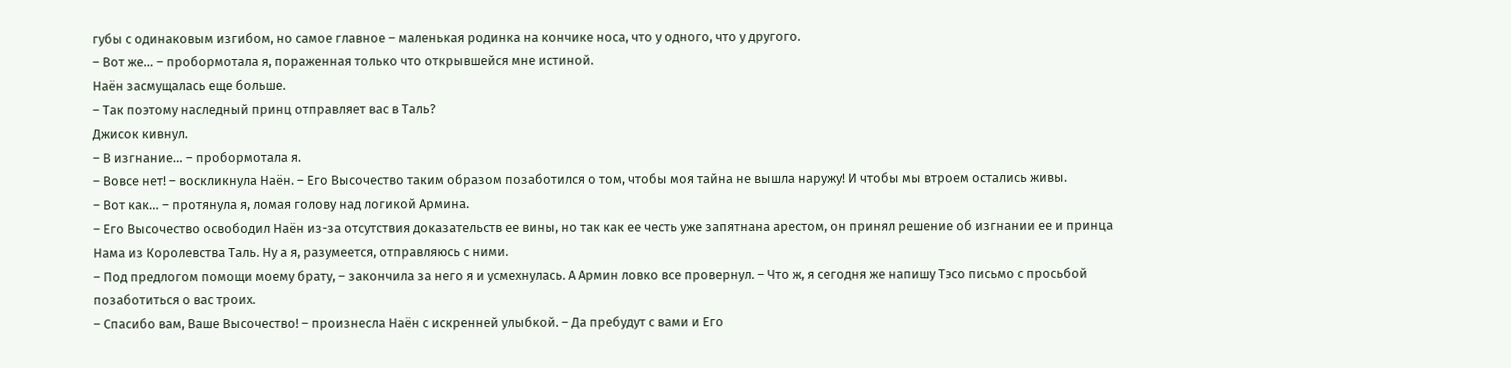губы с одинаковым изгибом, но самое главное – маленькая родинка на кончике носа, что у одного, что у другого.
– Вот же… – пробормотала я, пораженная только что открывшейся мне истиной.
Наён засмущалась еще больше.
– Так поэтому наследный принц отправляет вас в Таль?
Джисок кивнул.
– В изгнание… – пробормотала я.
– Вовсе нет! – воскликнула Наён. – Его Высочество таким образом позаботился о том, чтобы моя тайна не вышла наружу! И чтобы мы втроем остались живы.
– Вот как… – протянула я, ломая голову над логикой Армина.
– Его Высочество освободил Наён из-за отсутствия доказательств ее вины, но так как ее честь уже запятнана арестом, он принял решение об изгнании ее и принца Нама из Королевства Таль. Ну а я, разумеется, отправляюсь с ними.
– Под предлогом помощи моему брату, – закончила за него я и усмехнулась. А Армин ловко все провернул. – Что ж, я сегодня же напишу Тэсо письмо с просьбой позаботиться о вас троих.
– Спасибо вам, Ваше Высочество! – произнесла Наён с искренней улыбкой. – Да пребудут с вами и Его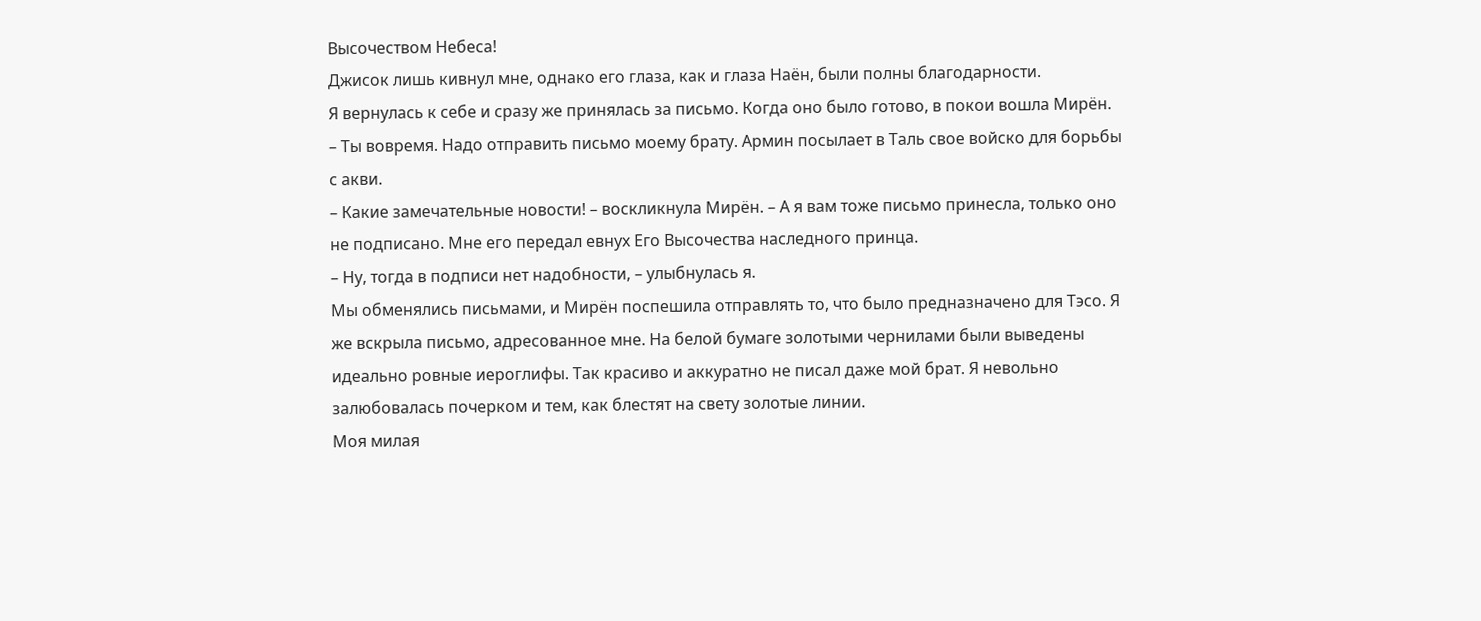Высочеством Небеса!
Джисок лишь кивнул мне, однако его глаза, как и глаза Наён, были полны благодарности.
Я вернулась к себе и сразу же принялась за письмо. Когда оно было готово, в покои вошла Мирён.
– Ты вовремя. Надо отправить письмо моему брату. Армин посылает в Таль свое войско для борьбы с акви.
– Какие замечательные новости! – воскликнула Мирён. – А я вам тоже письмо принесла, только оно не подписано. Мне его передал евнух Его Высочества наследного принца.
– Ну, тогда в подписи нет надобности, – улыбнулась я.
Мы обменялись письмами, и Мирён поспешила отправлять то, что было предназначено для Тэсо. Я же вскрыла письмо, адресованное мне. На белой бумаге золотыми чернилами были выведены идеально ровные иероглифы. Так красиво и аккуратно не писал даже мой брат. Я невольно залюбовалась почерком и тем, как блестят на свету золотые линии.
Моя милая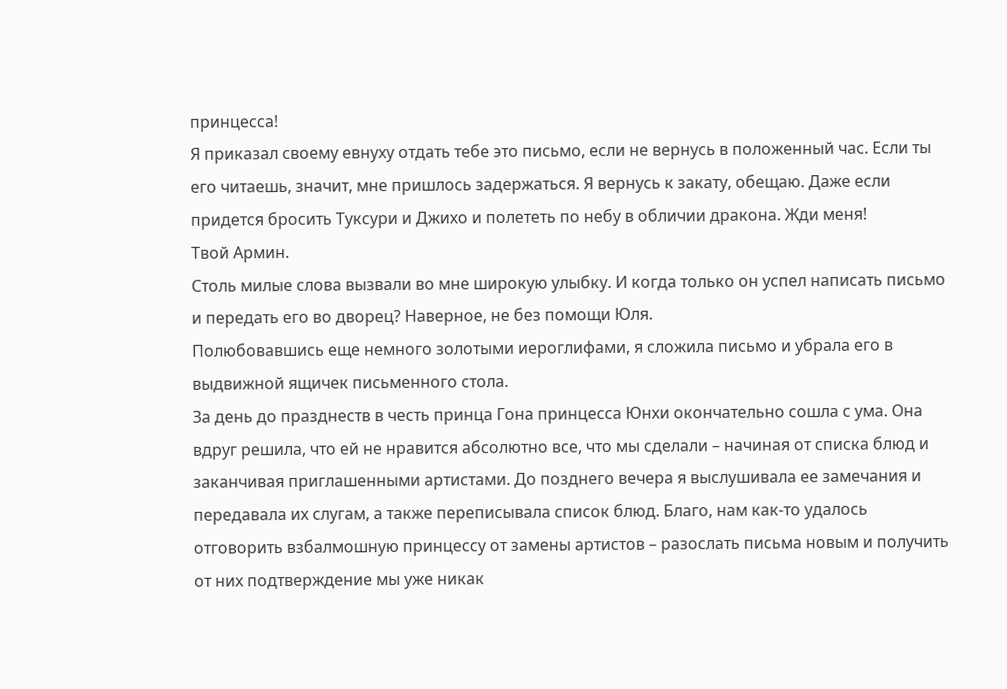принцесса!
Я приказал своему евнуху отдать тебе это письмо, если не вернусь в положенный час. Если ты его читаешь, значит, мне пришлось задержаться. Я вернусь к закату, обещаю. Даже если придется бросить Туксури и Джихо и полететь по небу в обличии дракона. Жди меня!
Твой Армин.
Столь милые слова вызвали во мне широкую улыбку. И когда только он успел написать письмо и передать его во дворец? Наверное, не без помощи Юля.
Полюбовавшись еще немного золотыми иероглифами, я сложила письмо и убрала его в выдвижной ящичек письменного стола.
За день до празднеств в честь принца Гона принцесса Юнхи окончательно сошла с ума. Она вдруг решила, что ей не нравится абсолютно все, что мы сделали – начиная от списка блюд и заканчивая приглашенными артистами. До позднего вечера я выслушивала ее замечания и передавала их слугам, а также переписывала список блюд. Благо, нам как-то удалось отговорить взбалмошную принцессу от замены артистов – разослать письма новым и получить от них подтверждение мы уже никак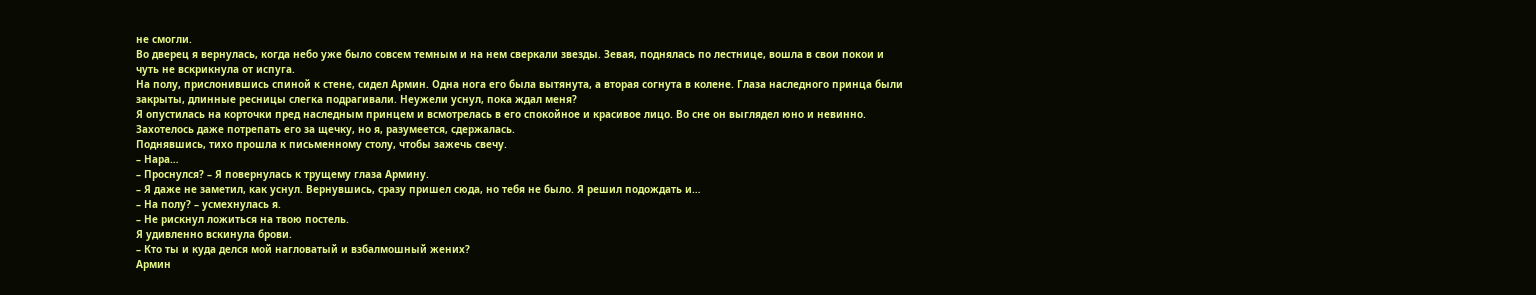не смогли.
Во дверец я вернулась, когда небо уже было совсем темным и на нем сверкали звезды. Зевая, поднялась по лестнице, вошла в свои покои и чуть не вскрикнула от испуга.
На полу, прислонившись спиной к стене, сидел Армин. Одна нога его была вытянута, а вторая согнута в колене. Глаза наследного принца были закрыты, длинные ресницы слегка подрагивали. Неужели уснул, пока ждал меня?
Я опустилась на корточки пред наследным принцем и всмотрелась в его спокойное и красивое лицо. Во сне он выглядел юно и невинно. Захотелось даже потрепать его за щечку, но я, разумеется, сдержалась.
Поднявшись, тихо прошла к письменному столу, чтобы зажечь свечу.
– Нара…
– Проснулся? – Я повернулась к трущему глаза Армину.
– Я даже не заметил, как уснул. Вернувшись, сразу пришел сюда, но тебя не было. Я решил подождать и…
– На полу? – усмехнулась я.
– Не рискнул ложиться на твою постель.
Я удивленно вскинула брови.
– Кто ты и куда делся мой нагловатый и взбалмошный жених?
Армин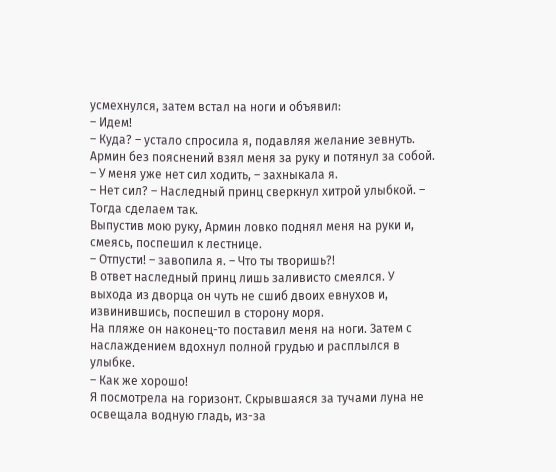усмехнулся, затем встал на ноги и объявил:
– Идем!
– Куда? – устало спросила я, подавляя желание зевнуть.
Армин без пояснений взял меня за руку и потянул за собой.
– У меня уже нет сил ходить, – захныкала я.
– Нет сил? – Наследный принц сверкнул хитрой улыбкой. – Тогда сделаем так.
Выпустив мою руку, Армин ловко поднял меня на руки и, смеясь, поспешил к лестнице.
– Отпусти! – завопила я. – Что ты творишь?!
В ответ наследный принц лишь заливисто смеялся. У выхода из дворца он чуть не сшиб двоих евнухов и, извинившись, поспешил в сторону моря.
На пляже он наконец-то поставил меня на ноги. Затем с наслаждением вдохнул полной грудью и расплылся в улыбке.
– Как же хорошо!
Я посмотрела на горизонт. Скрывшаяся за тучами луна не освещала водную гладь, из-за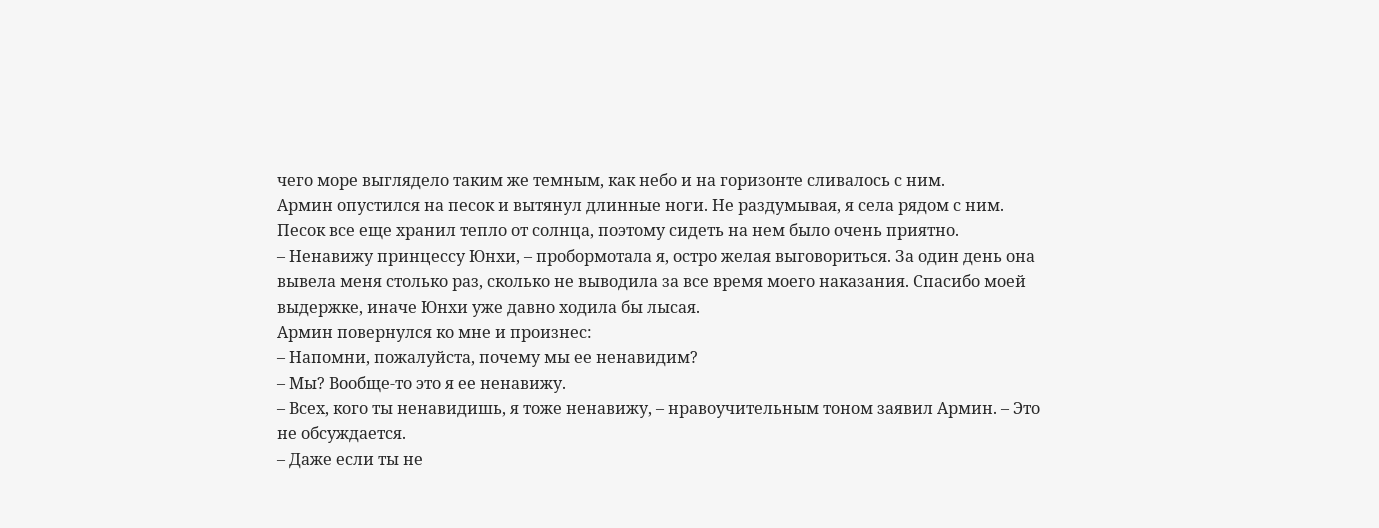чего море выглядело таким же темным, как небо и на горизонте сливалось с ним.
Армин опустился на песок и вытянул длинные ноги. Не раздумывая, я села рядом с ним. Песок все еще хранил тепло от солнца, поэтому сидеть на нем было очень приятно.
– Ненавижу принцессу Юнхи, – пробормотала я, остро желая выговориться. За один день она вывела меня столько раз, сколько не выводила за все время моего наказания. Спасибо моей выдержке, иначе Юнхи уже давно ходила бы лысая.
Армин повернулся ко мне и произнес:
– Напомни, пожалуйста, почему мы ее ненавидим?
– Мы? Вообще-то это я ее ненавижу.
– Всех, кого ты ненавидишь, я тоже ненавижу, – нравоучительным тоном заявил Армин. – Это не обсуждается.
– Даже если ты не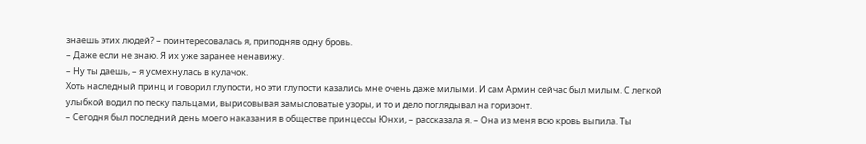знаешь этих людей? – поинтересовалась я, приподняв одну бровь.
– Даже если не знаю. Я их уже заранее ненавижу.
– Ну ты даешь, – я усмехнулась в кулачок.
Хоть наследный принц и говорил глупости, но эти глупости казались мне очень даже милыми. И сам Армин сейчас был милым. С легкой улыбкой водил по песку пальцами, вырисовывая замысловатые узоры, и то и дело поглядывал на горизонт.
– Сегодня был последний день моего наказания в обществе принцессы Юнхи, – рассказала я. – Она из меня всю кровь выпила. Ты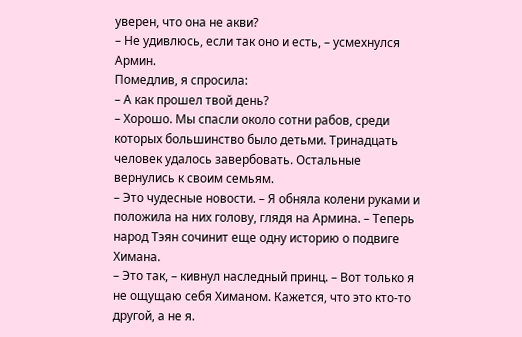уверен, что она не акви?
– Не удивлюсь, если так оно и есть, – усмехнулся Армин.
Помедлив, я спросила:
– А как прошел твой день?
– Хорошо. Мы спасли около сотни рабов, среди которых большинство было детьми. Тринадцать человек удалось завербовать. Остальные вернулись к своим семьям.
– Это чудесные новости. – Я обняла колени руками и положила на них голову, глядя на Армина. – Теперь народ Тэян сочинит еще одну историю о подвиге Химана.
– Это так, – кивнул наследный принц. – Вот только я не ощущаю себя Химаном. Кажется, что это кто-то другой, а не я.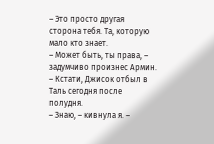– Это просто другая сторона тебя. Та, которую мало кто знает.
– Может быть, ты права, – задумчиво произнес Армин. – Кстати, Джисок отбыл в Таль сегодня после полудня.
– Знаю, – кивнула я. –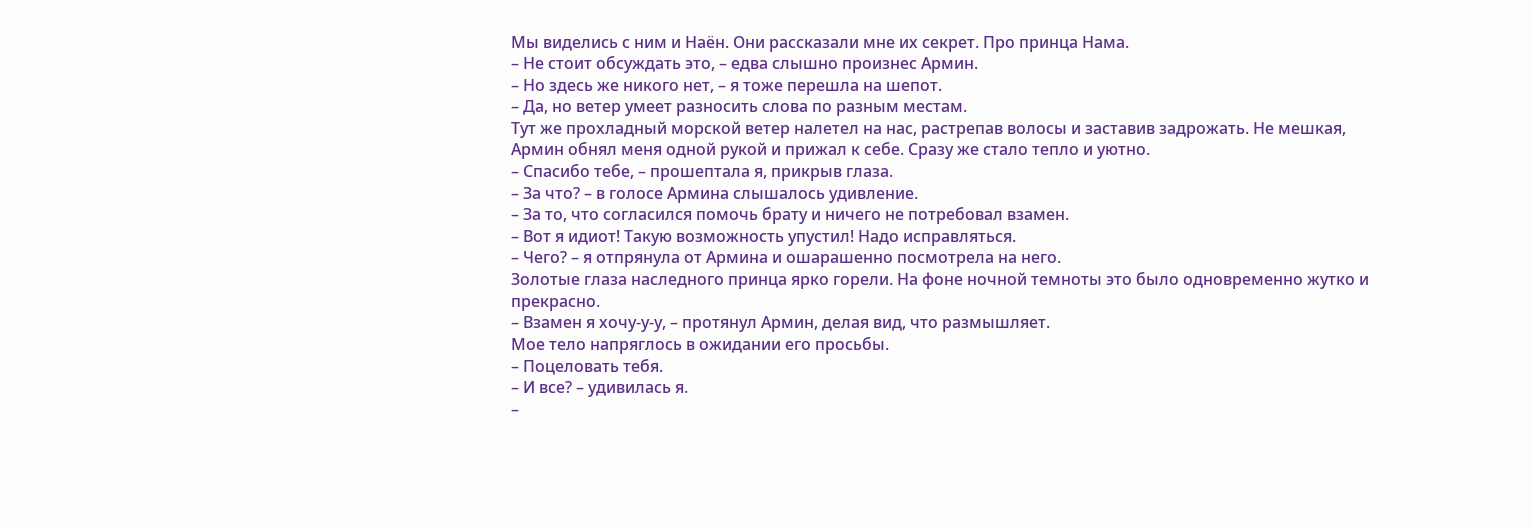Мы виделись с ним и Наён. Они рассказали мне их секрет. Про принца Нама.
– Не стоит обсуждать это, – едва слышно произнес Армин.
– Но здесь же никого нет, – я тоже перешла на шепот.
– Да, но ветер умеет разносить слова по разным местам.
Тут же прохладный морской ветер налетел на нас, растрепав волосы и заставив задрожать. Не мешкая, Армин обнял меня одной рукой и прижал к себе. Сразу же стало тепло и уютно.
– Спасибо тебе, – прошептала я, прикрыв глаза.
– За что? – в голосе Армина слышалось удивление.
– За то, что согласился помочь брату и ничего не потребовал взамен.
– Вот я идиот! Такую возможность упустил! Надо исправляться.
– Чего? – я отпрянула от Армина и ошарашенно посмотрела на него.
Золотые глаза наследного принца ярко горели. На фоне ночной темноты это было одновременно жутко и прекрасно.
– Взамен я хочу-у-у, – протянул Армин, делая вид, что размышляет.
Мое тело напряглось в ожидании его просьбы.
– Поцеловать тебя.
– И все? – удивилась я.
–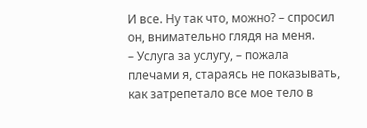И все. Ну так что, можно? – спросил он, внимательно глядя на меня.
– Услуга за услугу, – пожала плечами я, стараясь не показывать, как затрепетало все мое тело в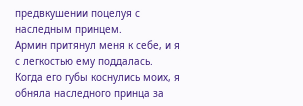предвкушении поцелуя с наследным принцем.
Армин притянул меня к себе, и я с легкостью ему поддалась. Когда его губы коснулись моих, я обняла наследного принца за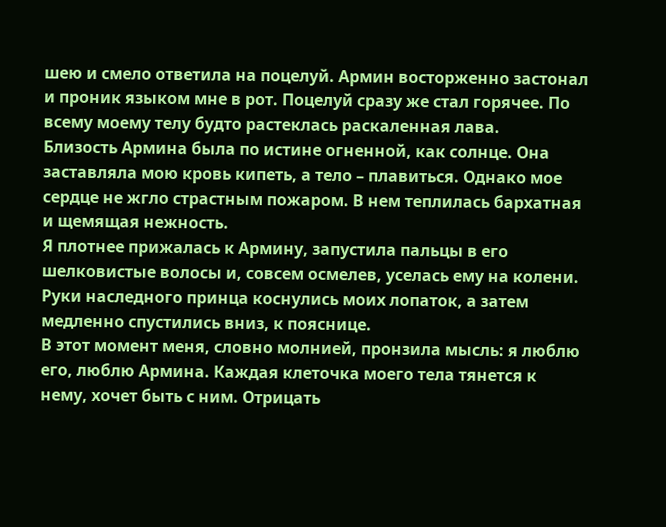шею и смело ответила на поцелуй. Армин восторженно застонал и проник языком мне в рот. Поцелуй сразу же стал горячее. По всему моему телу будто растеклась раскаленная лава.
Близость Армина была по истине огненной, как солнце. Она заставляла мою кровь кипеть, а тело – плавиться. Однако мое сердце не жгло страстным пожаром. В нем теплилась бархатная и щемящая нежность.
Я плотнее прижалась к Армину, запустила пальцы в его шелковистые волосы и, совсем осмелев, уселась ему на колени. Руки наследного принца коснулись моих лопаток, а затем медленно спустились вниз, к пояснице.
В этот момент меня, словно молнией, пронзила мысль: я люблю его, люблю Армина. Каждая клеточка моего тела тянется к нему, хочет быть с ним. Отрицать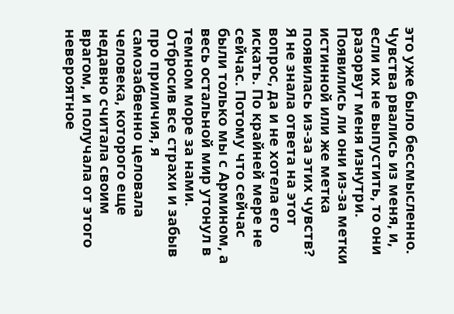это уже было бессмысленно. Чувства рвались из меня, и, если их не выпустить, то они разорвут меня изнутри.
Появились ли они из-за метки истинной или же метка появилась из-за этих чувств? Я не знала ответа на этот вопрос, да и не хотела его искать. По крайней мере не сейчас. Потому что сейчас были только мы с Армином, а весь остальной мир утонул в темном море за нами.
Отбросив все страхи и забыв про приличия, я самозабвенно целовала человека, которого еще недавно считала своим врагом, и получала от этого невероятное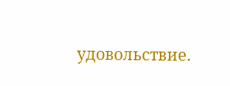удовольствие.